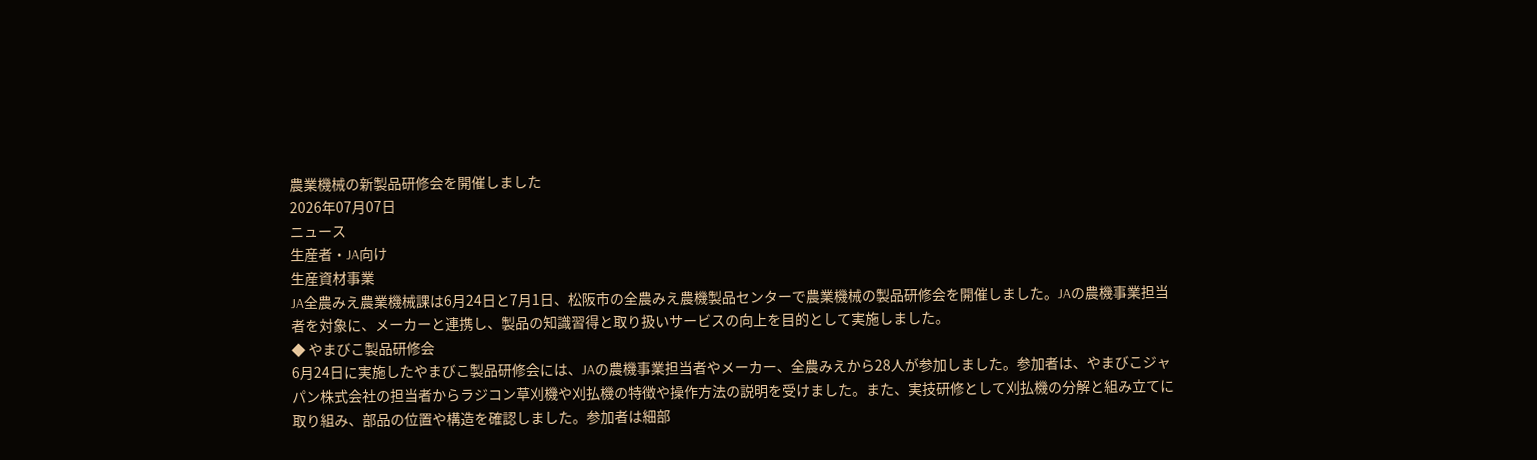農業機械の新製品研修会を開催しました
2026年07月07日
ニュース
生産者・JA向け
生産資材事業
JA全農みえ農業機械課は6月24日と7月1日、松阪市の全農みえ農機製品センターで農業機械の製品研修会を開催しました。JAの農機事業担当者を対象に、メーカーと連携し、製品の知識習得と取り扱いサービスの向上を目的として実施しました。
◆ やまびこ製品研修会
6月24日に実施したやまびこ製品研修会には、JAの農機事業担当者やメーカー、全農みえから28人が参加しました。参加者は、やまびこジャパン株式会社の担当者からラジコン草刈機や刈払機の特徴や操作方法の説明を受けました。また、実技研修として刈払機の分解と組み立てに取り組み、部品の位置や構造を確認しました。参加者は細部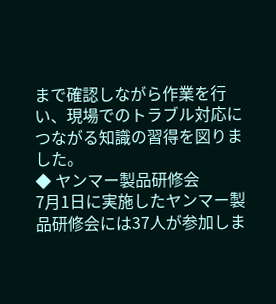まで確認しながら作業を行い、現場でのトラブル対応につながる知識の習得を図りました。
◆ ヤンマー製品研修会
7月1日に実施したヤンマー製品研修会には37人が参加しま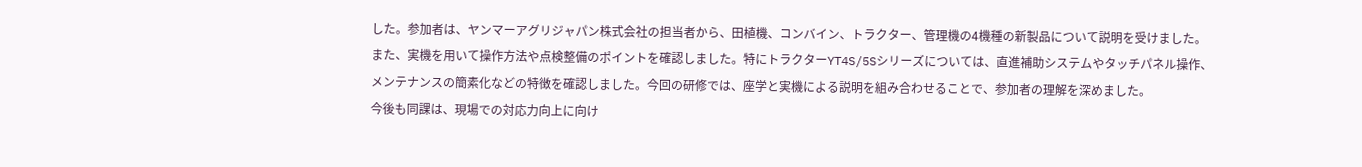した。参加者は、ヤンマーアグリジャパン株式会社の担当者から、田植機、コンバイン、トラクター、管理機の4機種の新製品について説明を受けました。また、実機を用いて操作方法や点検整備のポイントを確認しました。特にトラクターYT4S/5Sシリーズについては、直進補助システムやタッチパネル操作、メンテナンスの簡素化などの特徴を確認しました。今回の研修では、座学と実機による説明を組み合わせることで、参加者の理解を深めました。
今後も同課は、現場での対応力向上に向け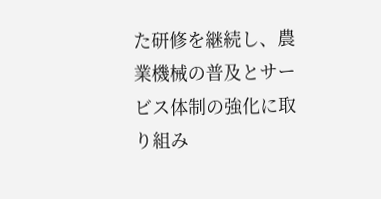た研修を継続し、農業機械の普及とサービス体制の強化に取り組み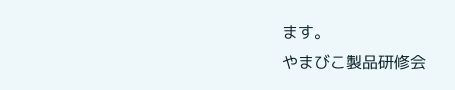ます。
やまびこ製品研修会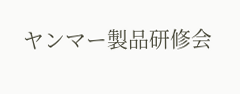ヤンマー製品研修会